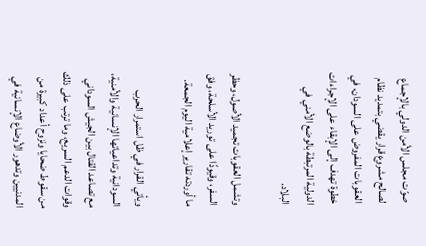صوّت مجلس الأمن الدولي بالإجماع لصالح مشروع قرار يقضي بتمديد نظام العقوبات المفروض على السودان، في خطوة تهدف إلى الإبقاء على الإجراءات الدولية المرتبطة بالوضع الأمني في البلاد.

وتشمل العقوبات تجميد الأصول، وحظر السفر، وقيودًا على توريد الأسلحة، وفق ما أوردته تقارير إعلامية اليوم الجمعة.

ويأتي القرار في ظل استمرار الحرب السودانية وتداعياتها الإنسانية والأمنية، مع تصاعد القتال بين الجيش السوداني وقوات الدعم السريع، وما ترتب على ذلك من سقوط ضحايا ونزوح أعداد كبيرة من المدنيين وتدهور الأوضاع الإنسانية في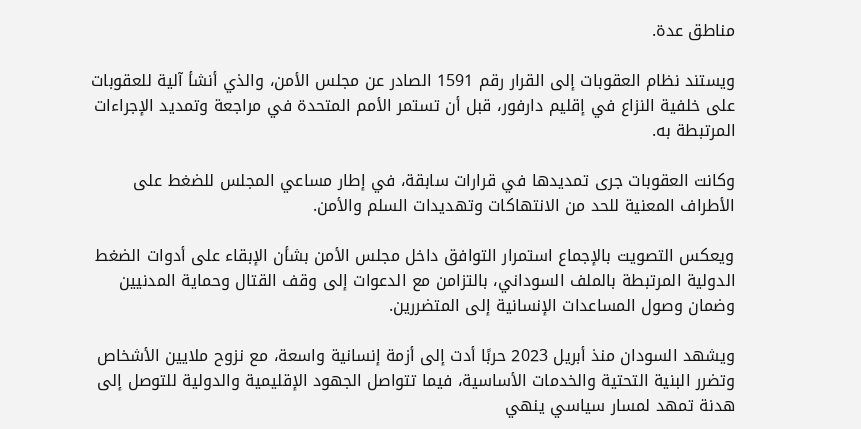مناطق عدة.

ويستند نظام العقوبات إلى القرار رقم 1591 الصادر عن مجلس الأمن، والذي أنشأ آلية للعقوبات على خلفية النزاع في إقليم دارفور، قبل أن تستمر الأمم المتحدة في مراجعة وتمديد الإجراءات المرتبطة به.

وكانت العقوبات جرى تمديدها في قرارات سابقة، في إطار مساعي المجلس للضغط على الأطراف المعنية للحد من الانتهاكات وتهديدات السلم والأمن.

ويعكس التصويت بالإجماع استمرار التوافق داخل مجلس الأمن بشأن الإبقاء على أدوات الضغط الدولية المرتبطة بالملف السوداني، بالتزامن مع الدعوات إلى وقف القتال وحماية المدنيين وضمان وصول المساعدات الإنسانية إلى المتضررين.

ويشهد السودان منذ أبريل 2023 حربًا أدت إلى أزمة إنسانية واسعة، مع نزوح ملايين الأشخاص وتضرر البنية التحتية والخدمات الأساسية، فيما تتواصل الجهود الإقليمية والدولية للتوصل إلى هدنة تمهد لمسار سياسي ينهي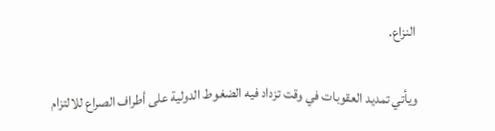النزاع.

ويأتي تمديد العقوبات في وقت تزداد فيه الضغوط الدولية على أطراف الصراع للالتزام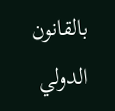بالقانون الدولي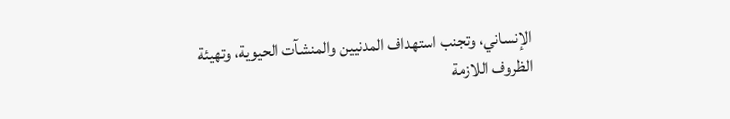الإنساني، وتجنب استهداف المدنيين والمنشآت الحيوية، وتهيئة الظروف اللازمة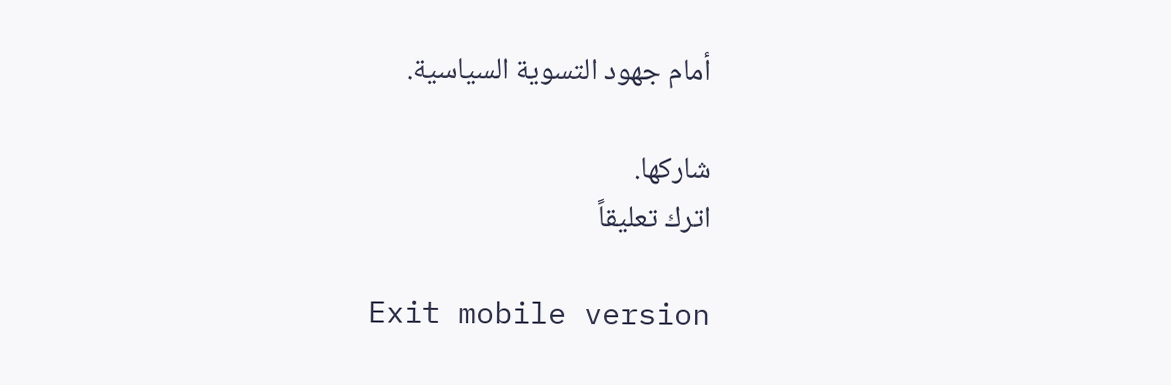أمام جهود التسوية السياسية.

شاركها.
اترك تعليقاً

Exit mobile version